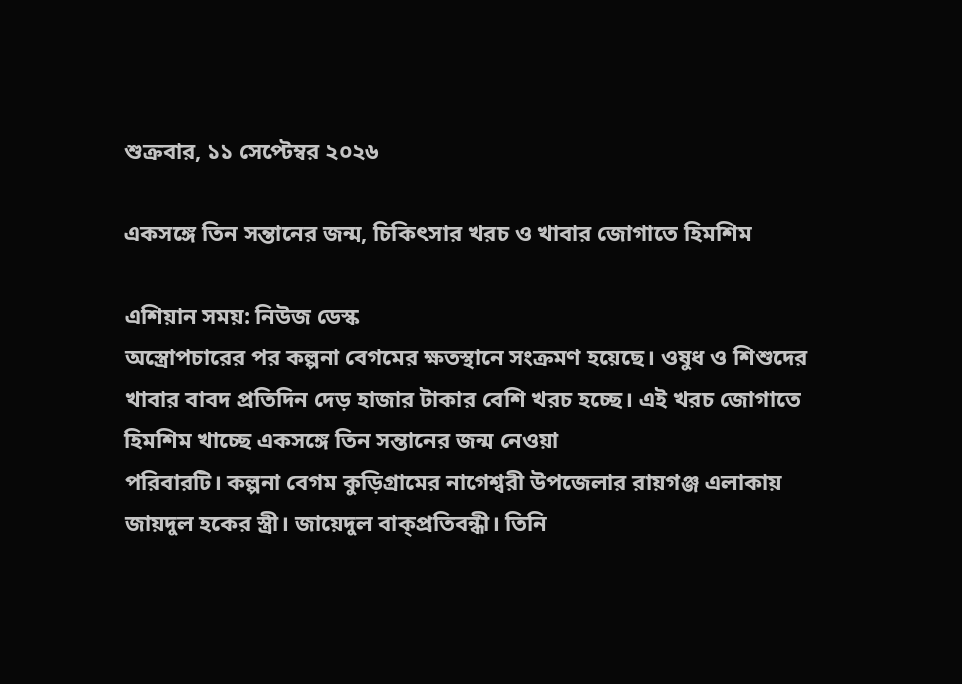শুক্রবার, ১১ সেপ্টেম্বর ২০২৬

একসঙ্গে তিন সন্তানের জন্ম, চিকিৎসার খরচ ও খাবার জোগাতে হিমশিম

এশিয়ান সময়: নিউজ ডেস্ক
অস্ত্রোপচারের পর কল্পনা বেগমের ক্ষতস্থানে সংক্রমণ হয়েছে। ওষুধ ও শিশুদের খাবার বাবদ প্রতিদিন দেড় হাজার টাকার বেশি খরচ হচ্ছে। এই খরচ জোগাতে হিমশিম খাচ্ছে একসঙ্গে তিন সন্তানের জন্ম নেওয়া
পরিবারটি। কল্পনা বেগম কুড়িগ্রামের নাগেশ্বরী উপজেলার রায়গঞ্জ এলাকায় জায়দুল হকের স্ত্রী। জায়েদুল বাক্‌প্রতিবন্ধী। তিনি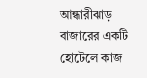আন্ধারীঝাড় বাজারের একটি হোটেলে কাজ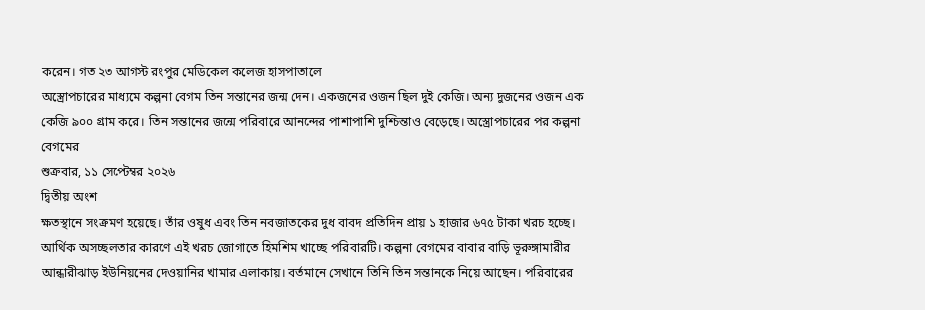করেন। গত ২৩ আগস্ট রংপুর মেডিকেল কলেজ হাসপাতালে
অস্ত্রোপচারের মাধ্যমে কল্পনা বেগম তিন সন্তানের জন্ম দেন। একজনের ওজন ছিল দুই কেজি। অন্য দুজনের ওজন এক কেজি ৯০০ গ্রাম করে। তিন সন্তানের জন্মে পরিবারে আনন্দের পাশাপাশি দুশ্চিন্তাও বেড়েছে। অস্ত্রোপচারের পর কল্পনা বেগমের
শুক্রবার, ১১ সেপ্টেম্বর ২০২৬
দ্বিতীয় অংশ
ক্ষতস্থানে সংক্রমণ হয়েছে। তাঁর ওষুধ এবং তিন নবজাতকের দুধ বাবদ প্রতিদিন প্রায় ১ হাজার ৬৭৫ টাকা খরচ হচ্ছে। আর্থিক অসচ্ছলতার কারণে এই খরচ জোগাতে হিমশিম খাচ্ছে পরিবারটি। কল্পনা বেগমের বাবার বাড়ি ভূরুঙ্গামারীর আন্ধারীঝাড় ইউনিয়নের দেওয়ানির খামার এলাকায়। বর্তমানে সেখানে তিনি তিন সন্তানকে নিয়ে আছেন। পরিবারের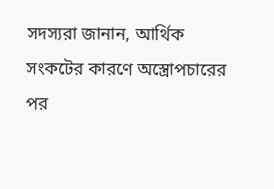সদস্যরা জানান, আর্থিক সংকটের কারণে অস্ত্রোপচারের পর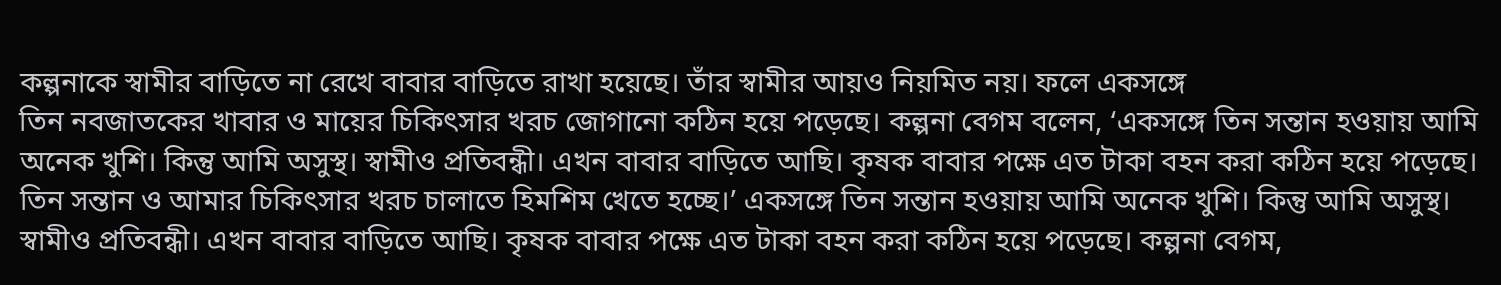কল্পনাকে স্বামীর বাড়িতে না রেখে বাবার বাড়িতে রাখা হয়েছে। তাঁর স্বামীর আয়ও নিয়মিত নয়। ফলে একসঙ্গে
তিন নবজাতকের খাবার ও মায়ের চিকিৎসার খরচ জোগানো কঠিন হয়ে পড়েছে। কল্পনা বেগম বলেন, ‘একসঙ্গে তিন সন্তান হওয়ায় আমি অনেক খুশি। কিন্তু আমি অসুস্থ। স্বামীও প্রতিবন্ধী। এখন বাবার বাড়িতে আছি। কৃষক বাবার পক্ষে এত টাকা বহন করা কঠিন হয়ে পড়েছে। তিন সন্তান ও আমার চিকিৎসার খরচ চালাতে হিমশিম খেতে হচ্ছে।’ একসঙ্গে তিন সন্তান হওয়ায় আমি অনেক খুশি। কিন্তু আমি অসুস্থ। স্বামীও প্রতিবন্ধী। এখন বাবার বাড়িতে আছি। কৃষক বাবার পক্ষে এত টাকা বহন করা কঠিন হয়ে পড়েছে। কল্পনা বেগম,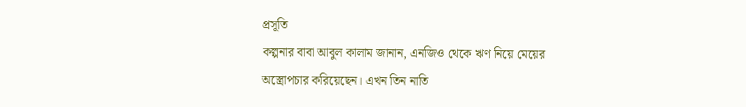প্রসূতি
কল্পনার বাবা আবুল কালাম জানান, এনজিও থেকে ঋণ নিয়ে মেয়ের অস্ত্রোপচার করিয়েছেন। এখন তিন নাতি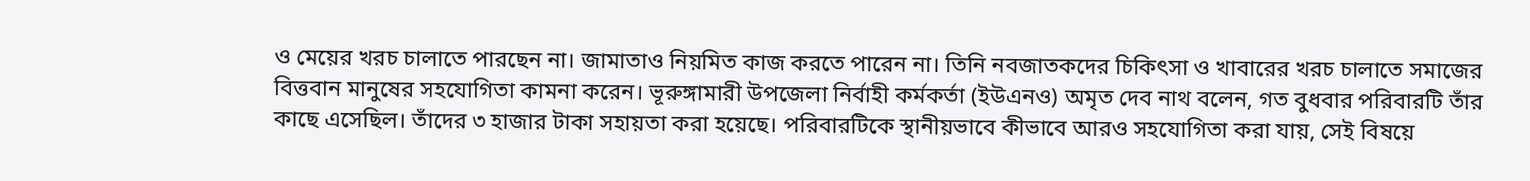ও মেয়ের খরচ চালাতে পারছেন না। জামাতাও নিয়মিত কাজ করতে পারেন না। তিনি নবজাতকদের চিকিৎসা ও খাবারের খরচ চালাতে সমাজের বিত্তবান মানুষের সহযোগিতা কামনা করেন। ভূরুঙ্গামারী উপজেলা নির্বাহী কর্মকর্তা (ইউএনও) অমৃত দেব নাথ বলেন, গত বুধবার পরিবারটি তাঁর কাছে এসেছিল। তাঁদের ৩ হাজার টাকা সহায়তা করা হয়েছে। পরিবারটিকে স্থানীয়ভাবে কীভাবে আরও সহযোগিতা করা যায়, সেই বিষয়ে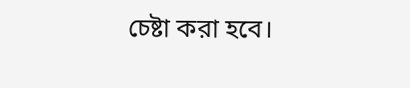চেষ্টা করা হবে।